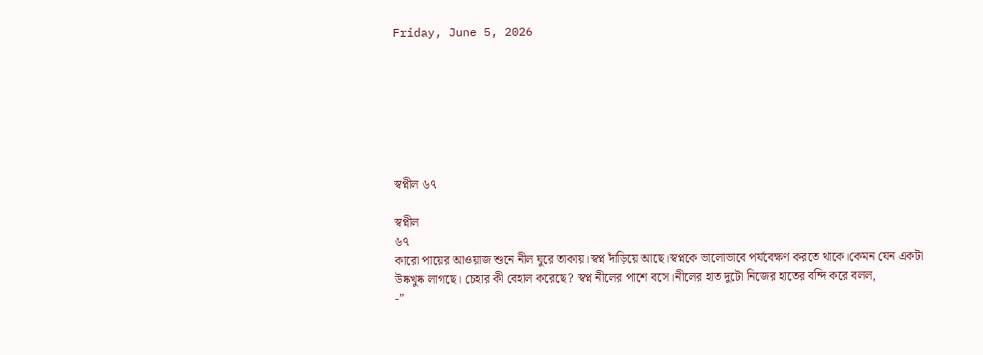Friday, June 5, 2026







স্বপ্নীল ৬৭

স্বপ্নীল
৬৭
কারো পায়ের আওয়াজ শুনে নীল ঘুরে তাকায়।স্বপ্ন দাঁড়িয়ে আছে।স্বপ্নকে ভালোভাবে পর্যবেক্ষণ করতে থাকে।কেমন যেন একটা উষ্কখুষ্ক লাগছে। চেহার কী বেহাল করেছে? স্বপ্ন নীলের পাশে বসে।নীলের হাত দুটো নিজের হাতের বন্দি করে বলল,
-”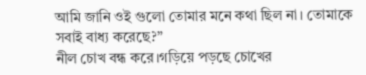আমি জানি ওই গুলো তোমার মনে কথা ছিল না। তোমাকে সবাই বাধ্য করেছে?”
নীল চোখ বন্ধ করে।গড়িয়ে পড়ছে চোখের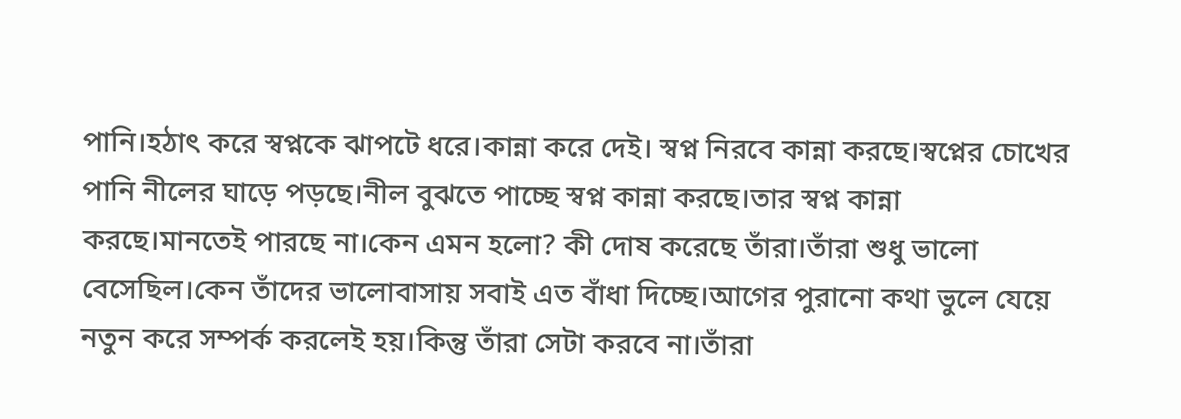পানি।হঠাৎ করে স্বপ্নকে ঝাপটে ধরে।কান্না করে দেই। স্বপ্ন নিরবে কান্না করছে।স্বপ্নের চোখের পানি নীলের ঘাড়ে পড়ছে।নীল বুঝতে পাচ্ছে স্বপ্ন কান্না করছে।তার স্বপ্ন কান্না করছে।মানতেই পারছে না।কেন এমন হলো? কী দোষ করেছে তাঁরা।তাঁরা শুধু ভালো বেসেছিল।কেন তাঁদের ভালোবাসায় সবাই এত বাঁধা দিচ্ছে।আগের পুরানো কথা ভুলে যেয়ে নতুন করে সম্পর্ক করলেই হয়।কিন্তু তাঁরা সেটা করবে না।তাঁরা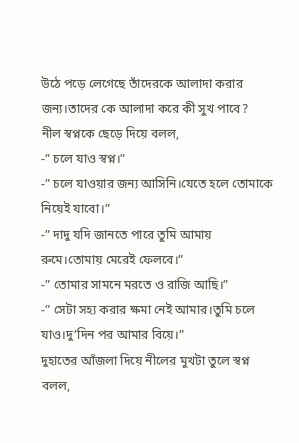উঠে পড়ে লেগেছে তাঁদেরকে আলাদা করার জন্য।তাদের কে আলাদা করে কী সুখ পাবে?
নীল স্বপ্নকে ছেড়ে দিয়ে বলল,
-” চলে যাও স্বপ্ন।”
-” চলে যাওয়ার জন্য আসিনি।যেতে হলে তোমাকে নিয়েই যাবো।”
-” দাদু যদি জানতে পারে তুমি আমায় রুমে।তোমায় মেরেই ফেলবে।”
-” তোমার সামনে মরতে ও রাজি আছি।”
-” সেটা সহ্য করার ক্ষমা নেই আমার।তুমি চলে যাও।দু’দিন পর আমার বিয়ে।”
দুহাতের আঁজলা দিয়ে নীলের মুখটা তুলে স্বপ্ন বলল,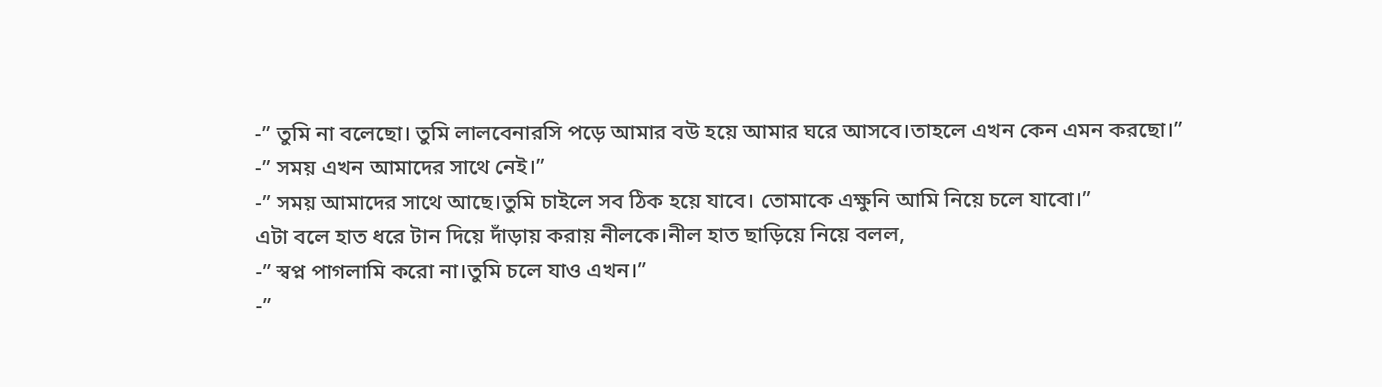-” তুমি না বলেছো। তুমি লালবেনারসি পড়ে আমার বউ হয়ে আমার ঘরে আসবে।তাহলে এখন কেন এমন করছো।”
-” সময় এখন আমাদের সাথে নেই।”
-” সময় আমাদের সাথে আছে।তুমি চাইলে সব ঠিক হয়ে যাবে। তোমাকে এক্ষুনি আমি নিয়ে চলে যাবো।”
এটা বলে হাত ধরে টান দিয়ে দাঁড়ায় করায় নীলকে।নীল হাত ছাড়িয়ে নিয়ে বলল,
-” স্বপ্ন পাগলামি করো না।তুমি চলে যাও এখন।”
-”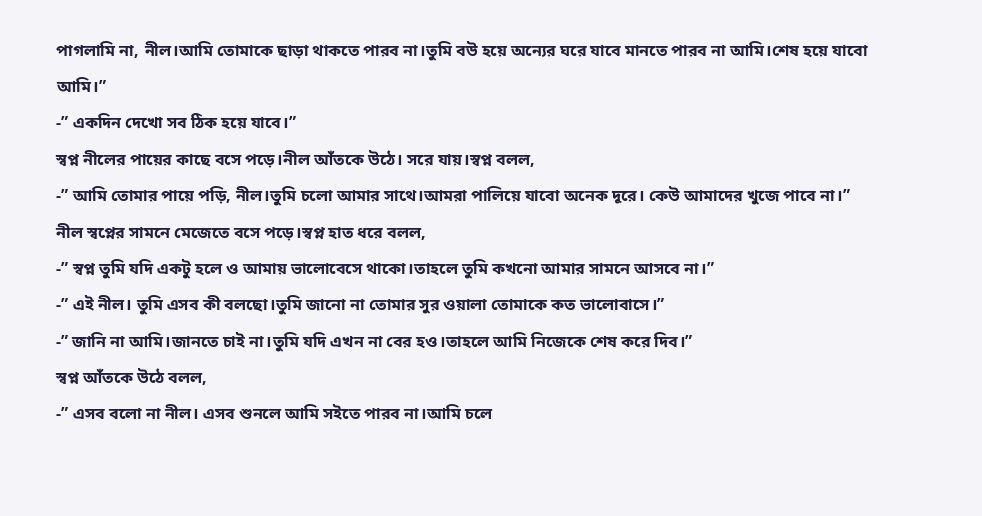পাগলামি না, নীল।আমি তোমাকে ছাড়া থাকতে পারব না।তুমি বউ হয়ে অন্যের ঘরে যাবে মানতে পারব না আমি।শেষ হয়ে যাবো আমি।”
-” একদিন দেখো সব ঠিক হয়ে যাবে।”
স্বপ্ন নীলের পায়ের কাছে বসে পড়ে।নীল আঁতকে উঠে। সরে যায়।স্বপ্ন বলল,
-” আমি তোমার পায়ে পড়ি, নীল।তুমি চলো আমার সাথে।আমরা পালিয়ে যাবো অনেক দূরে। কেউ আমাদের খুজে পাবে না।”
নীল স্বপ্নের সামনে মেজেতে বসে পড়ে।স্বপ্ন হাত ধরে বলল,
-” স্বপ্ন তুমি যদি একটু হলে ও আমায় ভালোবেসে থাকো।তাহলে তুমি কখনো আমার সামনে আসবে না।”
-” এই নীল। তুমি এসব কী বলছো।তুমি জানো না তোমার সুর ওয়ালা তোমাকে কত ভালোবাসে।”
-” জানি না আমি।জানতে চাই না।তুমি যদি এখন না বের হও।তাহলে আমি নিজেকে শেষ করে দিব।”
স্বপ্ন আঁতকে উঠে বলল,
-” এসব বলো না নীল। এসব শুনলে আমি সইতে পারব না।আমি চলে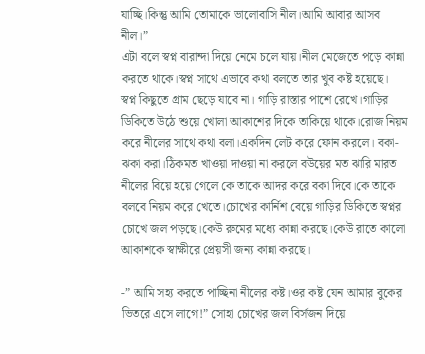যাচ্ছি।কিন্তু আমি তোমাকে ভালোবাসি নীল।আমি আবার আসব নীল।”
এটা বলে স্বপ্ন বারান্দা দিয়ে নেমে চলে যায়।নীল মেজেতে পড়ে কান্না করতে থাকে।স্বপ্ন সাথে এভাবে কথা বলতে তার খুব কষ্ট হয়েছে।
স্বপ্ন কিছুতে গ্রাম ছেড়ে যাবে না। গাড়ি রাস্তার পাশে রেখে।গাড়ির ডিকিতে উঠে শুয়ে খোলা আকাশের দিকে তাকিয়ে থাকে।রোজ নিয়ম করে নীলের সাথে কথা বলা।একদিন লেট করে ফোন করলে। বকা-ঝকা করা।ঠিকমত খাওয়া দাওয়া না করলে বউয়ের মত ঝারি মারত
নীলের বিয়ে হয়ে গেলে কে তাকে আদর করে বকা দিবে।কে তাকে বলবে নিয়ম করে খেতে।চোখের কার্নিশ বেয়ে গাড়ির ডিকিতে স্বপ্নর চোখে জল পড়ছে।কেউ রুমের মধ্যে কান্না করছে।কেউ রাতে কালো আকাশকে স্বাক্ষীরে প্রেয়সী জন্য কান্না করছে।

-” আমি সহ্য করতে পাচ্ছিনা নীলের কষ্ট।ওর কষ্ট যেন আমার বুকের ভিতরে এসে লাগে!” সোহা চোখের জল বির্সজন দিয়ে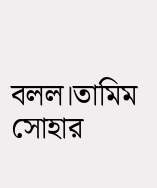বলল।তামিম সোহার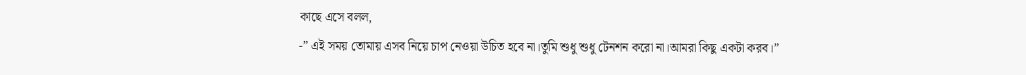কাছে এসে বলল,
-” এই সময় তোমায় এসব নিয়ে চাপ নেওয়া উচিত হবে না।তুমি শুধু শুধু টেনশন করো না।আমরা কিছু একটা করব।”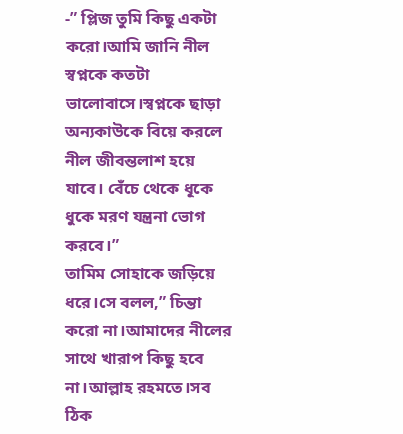-” প্লিজ তুমি কিছু একটা করো।আমি জানি নীল স্বপ্নকে কতটা ভালোবাসে।স্বপ্নকে ছাড়া অন্যকাউকে বিয়ে করলে নীল জীবন্তলাশ হয়ে যাবে। বেঁচে থেকে ধূকে ধুকে মরণ যন্ত্রনা ভোগ করবে।”
তামিম সোহাকে জড়িয়ে ধরে।সে বলল,” চিন্তা করো না।আমাদের নীলের সাথে খারাপ কিছু হবে না।আল্লাহ রহমতে।সব ঠিক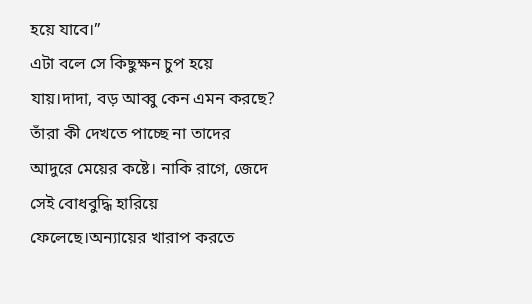হয়ে যাবে।”
এটা বলে সে কিছুক্ষন চুপ হয়ে যায়।দাদা, বড় আব্বু কেন এমন করছে? তাঁরা কী দেখতে পাচ্ছে না তাদের আদুরে মেয়ের কষ্টে। নাকি রাগে, জেদে সেই বোধবুদ্ধি হারিয়ে ফেলেছে।অন্যায়ের খারাপ করতে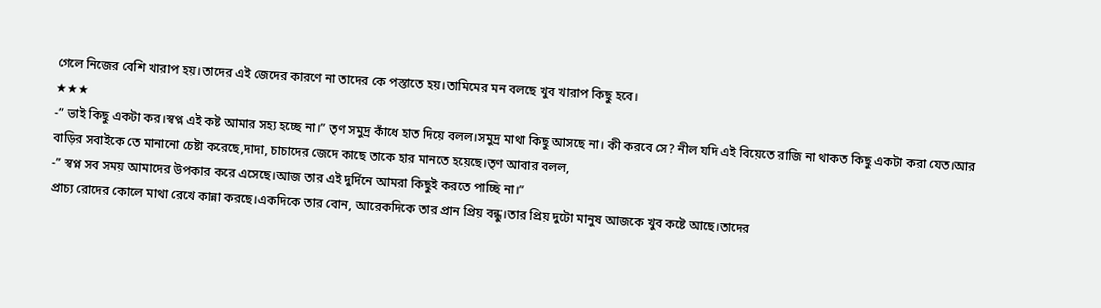গেলে নিজের বেশি খারাপ হয়।তাদের এই জেদের কারণে না তাদের কে পস্তাতে হয়।তামিমের মন বলছে খুব খারাপ কিছু হবে।
★★★
-” ভাই কিছু একটা কর।স্বপ্ন এই কষ্ট আমার সহ্য হচ্ছে না।” তৃণ সমুদ্র কাঁধে হাত দিয়ে বলল।সমুদ্র মাথা কিছু আসছে না। কী করবে সে? নীল যদি এই বিয়েতে রাজি না থাকত কিছু একটা করা যেত।আর বাড়ির সবাইকে তে মানানো চেষ্টা করেছে,দাদা, চাচাদের জেদে কাছে তাকে হার মানতে হয়েছে।তৃণ আবার বলল,
-” স্বপ্ন সব সময় আমাদের উপকার করে এসেছে।আজ তার এই দুর্দিনে আমরা কিছুই করতে পাচ্ছি না।”
প্রাচ্য রোদের কোলে মাথা রেখে কান্না করছে।একদিকে তার বোন, আরেকদিকে তার প্রান প্রিয় বন্ধু।তার প্রিয় দুটো মানুষ আজকে খুব কষ্টে আছে।তাদের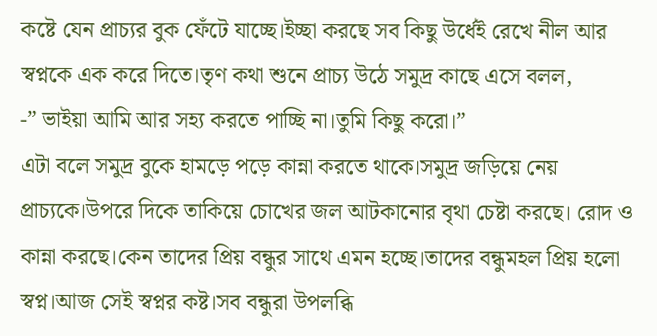কষ্টে যেন প্রাচ্যর বুক ফেঁটে যাচ্ছে।ইচ্ছা করছে সব কিছু উর্ধেই রেখে নীল আর স্বপ্নকে এক করে দিতে।তৃণ কথা শুনে প্রাচ্য উঠে সমুদ্র কাছে এসে বলল,
-” ভাইয়া আমি আর সহ্য করতে পাচ্ছি না।তুমি কিছু করো।”
এটা বলে সমুদ্র বুকে হামড়ে পড়ে কান্না করতে থাকে।সমুদ্র জড়িয়ে নেয় প্রাচ্যকে।উপরে দিকে তাকিয়ে চোখের জল আটকানোর বৃথা চেষ্টা করছে। রোদ ও কান্না করছে।কেন তাদের প্রিয় বন্ধুর সাথে এমন হচ্ছে।তাদের বন্ধুমহল প্রিয় হলো স্বপ্ন।আজ সেই স্বপ্নর কষ্ট।সব বন্ধুরা উপলব্ধি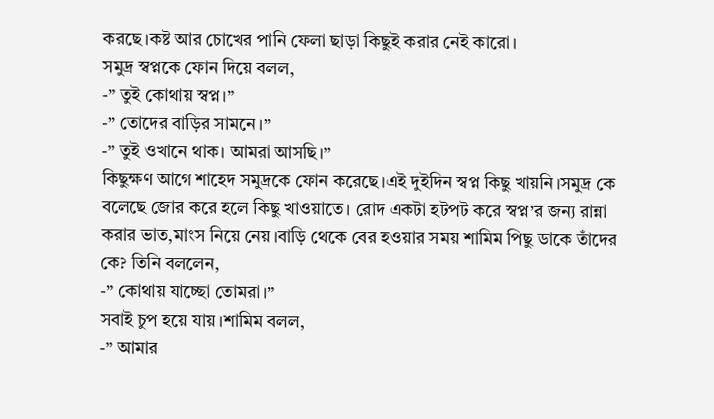করছে।কষ্ট আর চোখের পানি ফেলা ছাড়া কিছুই করার নেই কারো।
সমুদ্র স্বপ্নকে ফোন দিয়ে বলল,
-” তুই কোথায় স্বপ্ন।”
-” তোদের বাড়ির সামনে।”
-” তুই ওখানে থাক। আমরা আসছি।”
কিছুক্ষণ আগে শাহেদ সমুদ্রকে ফোন করেছে।এই দুইদিন স্বপ্ন কিছু খায়নি।সমুদ্র কে বলেছে জোর করে হলে কিছু খাওয়াতে। রোদ একটা হটপট করে স্বপ্ন’র জন্য রান্না করার ভাত,মাংস নিয়ে নেয়।বাড়ি থেকে বের হওয়ার সময় শামিম পিছু ডাকে তাঁদের কে? তিনি বললেন,
-” কোথায় যাচ্ছো তোমরা।”
সবাই চুপ হয়ে যায়।শামিম বলল,
-” আমার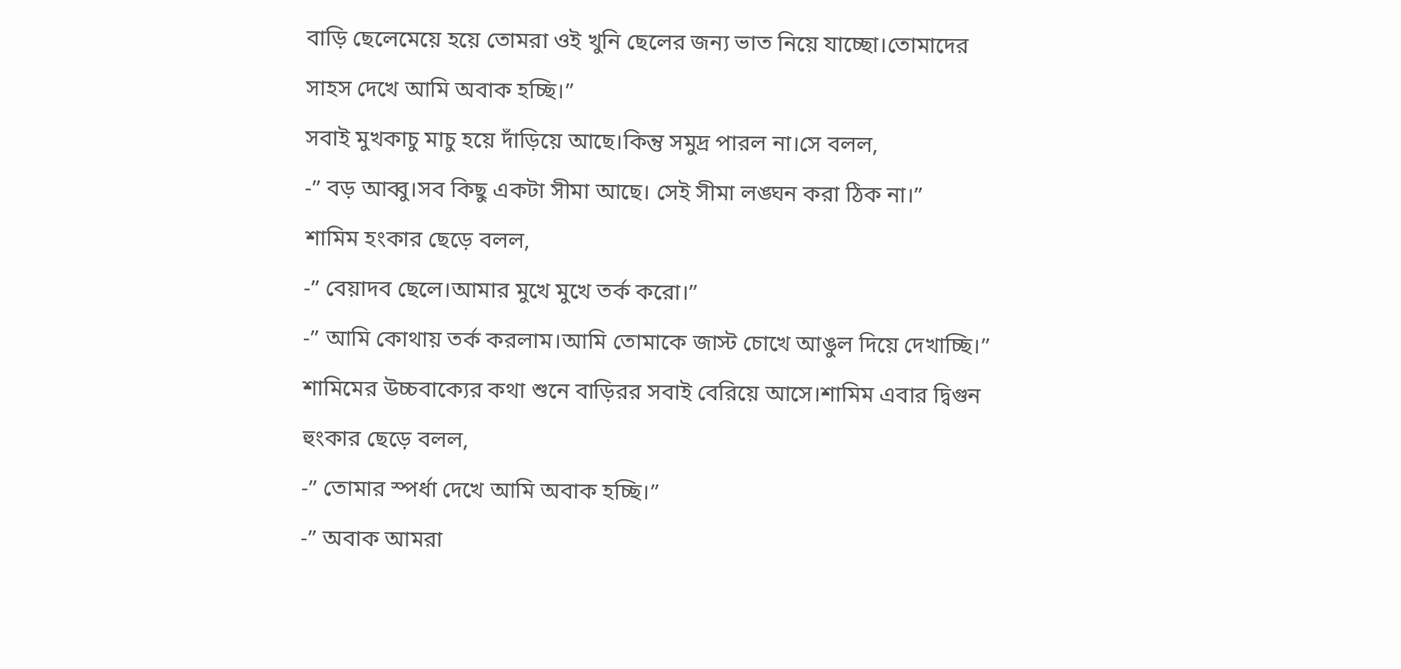বাড়ি ছেলেমেয়ে হয়ে তোমরা ওই খুনি ছেলের জন্য ভাত নিয়ে যাচ্ছো।তোমাদের সাহস দেখে আমি অবাক হচ্ছি।”
সবাই মুখকাচু মাচু হয়ে দাঁড়িয়ে আছে।কিন্তু সমুদ্র পারল না।সে বলল,
-” বড় আব্বু।সব কিছু একটা সীমা আছে। সেই সীমা লঙ্ঘন করা ঠিক না।”
শামিম হংকার ছেড়ে বলল,
-” বেয়াদব ছেলে।আমার মুখে মুখে তর্ক করো।”
-” আমি কোথায় তর্ক করলাম।আমি তোমাকে জাস্ট চোখে আঙুল দিয়ে দেখাচ্ছি।”
শামিমের উচ্চবাক্যের কথা শুনে বাড়িরর সবাই বেরিয়ে আসে।শামিম এবার দ্বিগুন হুংকার ছেড়ে বলল,
-” তোমার স্পর্ধা দেখে আমি অবাক হচ্ছি।”
-” অবাক আমরা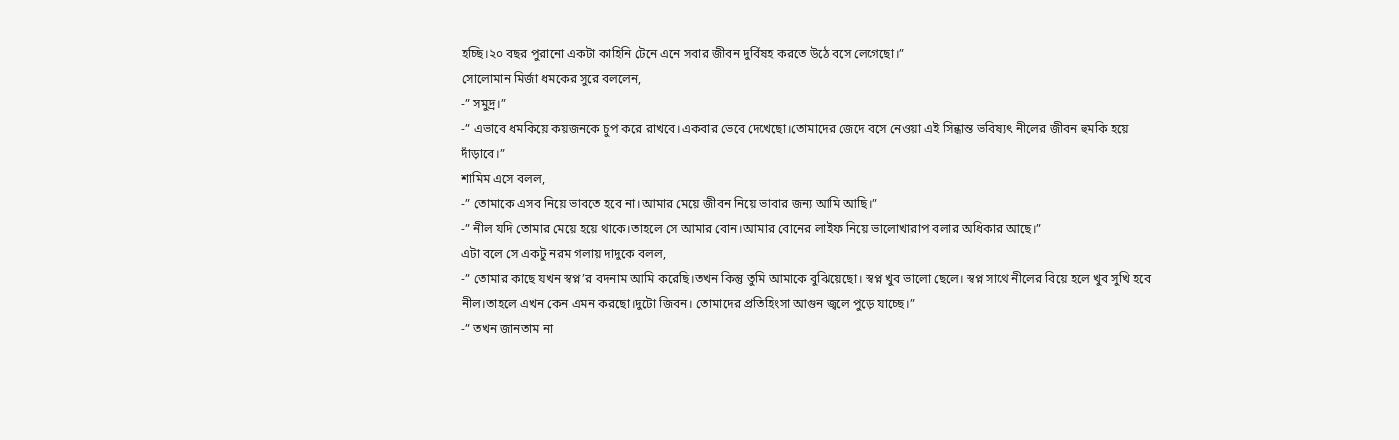হচ্ছি।২০ বছর পুরানো একটা কাহিনি টেনে এনে সবার জীবন দুর্বিষহ করতে উঠে বসে লেগেছো।”
সোলোমান মির্জা ধমকের সুরে বললেন,
-” সমুদ্র।”
-” এভাবে ধমকিয়ে কয়জনকে চুপ করে রাখবে।একবার ভেবে দেখেছো।তোমাদের জেদে বসে নেওয়া এই সিন্ধান্ত ভবিষ্যৎ নীলের জীবন হুমকি হয়ে দাঁড়াবে।”
শামিম এসে বলল,
-” তোমাকে এসব নিয়ে ভাবতে হবে না।আমার মেয়ে জীবন নিয়ে ভাবার জন্য আমি আছি।”
-” নীল যদি তোমার মেয়ে হয়ে থাকে।তাহলে সে আমার বোন।আমার বোনের লাইফ নিয়ে ভালোখারাপ বলার অধিকার আছে।”
এটা বলে সে একটু নরম গলায় দাদুকে বলল,
-” তোমার কাছে যখন স্বপ্ন’র বদনাম আমি করেছি।তখন কিন্তু তুমি আমাকে বুঝিয়েছো। স্বপ্ন খুব ভালো ছেলে। স্বপ্ন সাথে নীলের বিয়ে হলে খুব সুখি হবে নীল।তাহলে এখন কেন এমন করছো।দুটো জিবন। তোমাদের প্রতিহিংসা আগুন জ্বলে পুড়ে যাচ্ছে।”
-” তখন জানতাম না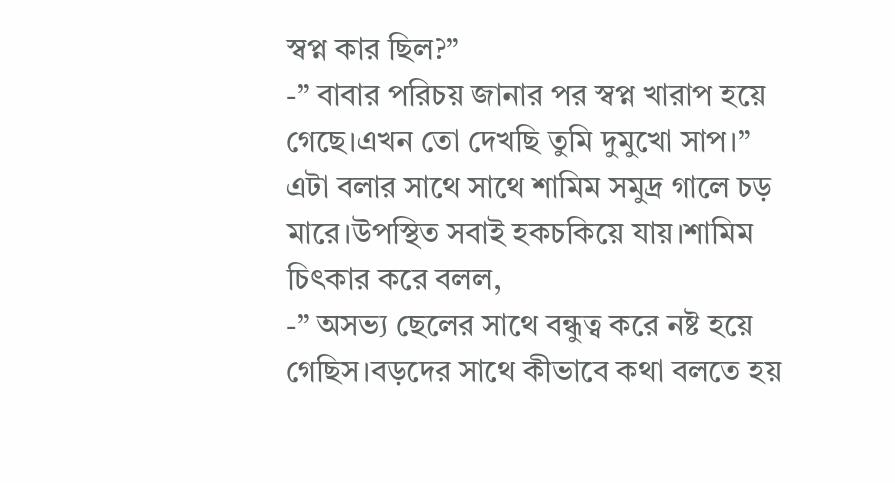স্বপ্ন কার ছিল?”
-” বাবার পরিচয় জানার পর স্বপ্ন খারাপ হয়ে গেছে।এখন তো দেখছি তুমি দুমুখো সাপ।”
এটা বলার সাথে সাথে শামিম সমুদ্র গালে চড় মারে।উপস্থিত সবাই হকচকিয়ে যায়।শামিম চিৎকার করে বলল,
-” অসভ্য ছেলের সাথে বন্ধুত্ব করে নষ্ট হয়ে গেছিস।বড়দের সাথে কীভাবে কথা বলতে হয়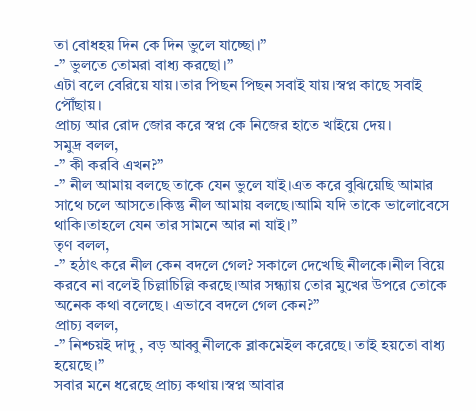তা বোধহয় দিন কে দিন ভুলে যাচ্ছো।”
-” ভুলতে তোমরা বাধ্য করছো।”
এটা বলে বেরিয়ে যায়।তার পিছন পিছন সবাই যায়।স্বপ্ন কাছে সবাই পৌঁছায়।
প্রাচ্য আর রোদ জোর করে স্বপ্ন কে নিজের হাতে খাইয়ে দেয়।
সমুদ্র বলল,
-” কী করবি এখন?”
-” নীল আমায় বলছে তাকে যেন ভুলে যাই।এত করে বুঝিয়েছি আমার সাথে চলে আসতে।কিন্তু নীল আমায় বলছে।আমি যদি তাকে ভালোবেসে থাকি।তাহলে যেন তার সামনে আর না যাই।”
তৃণ বলল,
-” হঠাৎ করে নীল কেন বদলে গেল? সকালে দেখেছি নীলকে।নীল বিয়ে করবে না বলেই চিল্লাচিল্লি করছে।আর সন্ধ্যায় তোর মুখের উপরে তোকে অনেক কথা বলেছে। এভাবে বদলে গেল কেন?”
প্রাচ্য বলল,
-” নিশ্চয়ই দাদু , বড় আব্বু নীলকে ব্লাকমেইল করেছে। তাই হয়তো বাধ্য হয়েছে।”
সবার মনে ধরেছে প্রাচ্য কথায়।স্বপ্ন আবার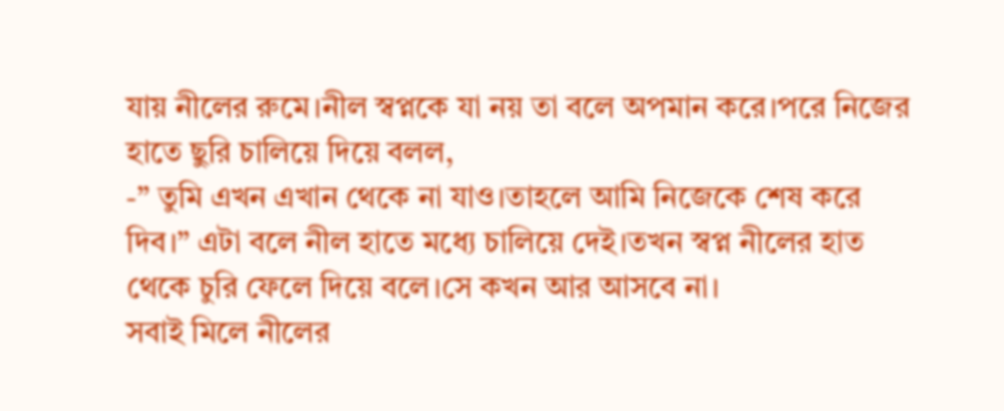যায় নীলের রুমে।নীল স্বপ্নকে যা নয় তা বলে অপমান করে।পরে নিজের হাতে ছুরি চালিয়ে দিয়ে বলল,
-” তুমি এখন এখান থেকে না যাও।তাহলে আমি নিজেকে শেষ করে দিব।” এটা বলে নীল হাতে মধ্যে চালিয়ে দেই।তখন স্বপ্ন নীলের হাত থেকে চুরি ফেলে দিয়ে বলে।সে কখন আর আসবে না।
সবাই মিলে নীলের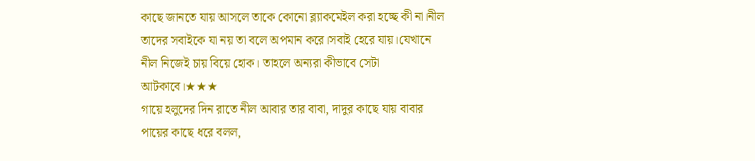কাছে জানতে যায় আসলে তাকে কোনো ব্ল্যাকমেইল করা হচ্ছে কী না।নীল তাদের সবাইকে যা নয় তা বলে অপমান করে।সবাই হেরে যায়।যেখানে নীল নিজেই চায় বিয়ে হোক। তাহলে অন্যরা কীভাবে সেটা আটকাবে।★★★
গায়ে হলুদের দিন রাতে নীল আবার তার বাবা, দাদুর কাছে যায় বাবার পায়ের কাছে ধরে বলল,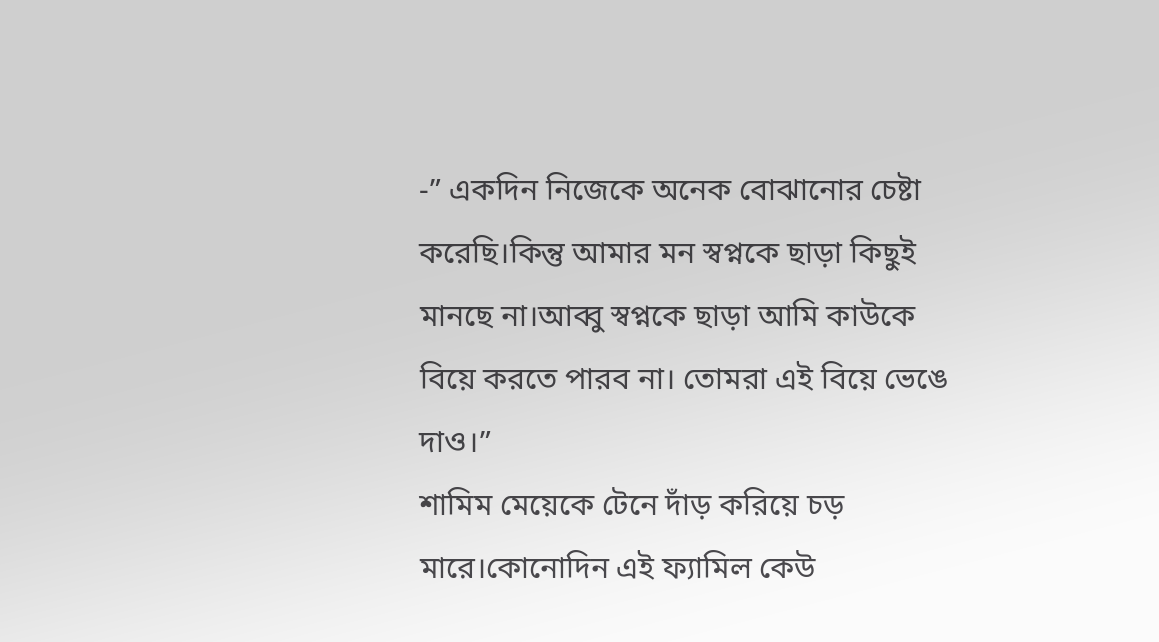-” একদিন নিজেকে অনেক বোঝানোর চেষ্টা করেছি।কিন্তু আমার মন স্বপ্নকে ছাড়া কিছুই মানছে না।আব্বু স্বপ্নকে ছাড়া আমি কাউকে বিয়ে করতে পারব না। তোমরা এই বিয়ে ভেঙে দাও।”
শামিম মেয়েকে টেনে দাঁড় করিয়ে চড় মারে।কোনোদিন এই ফ্যামিল কেউ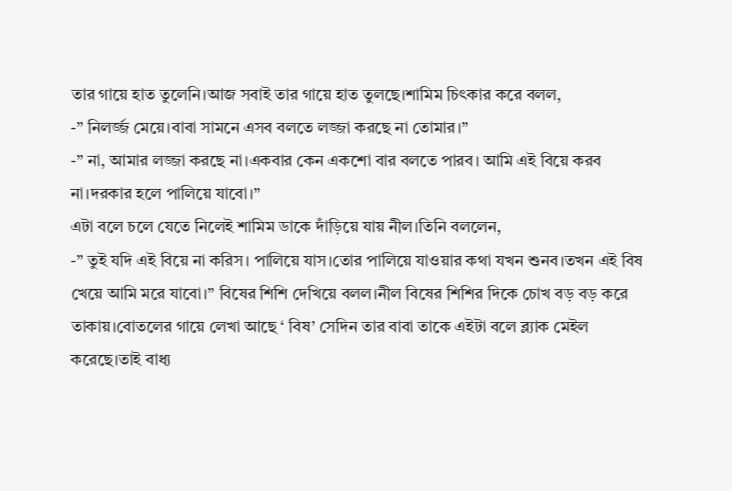তার গায়ে হাত তুলেনি।আজ সবাই তার গায়ে হাত তুলছে।শামিম চিৎকার করে বলল,
-” নিলর্জ্জ মেয়ে।বাবা সামনে এসব বলতে লজ্জা করছে না তোমার।”
-” না, আমার লজ্জা করছে না।একবার কেন একশো বার বলতে পারব। আমি এই বিয়ে করব না।দরকার হলে পালিয়ে যাবো।”
এটা বলে চলে যেতে নিলেই শামিম ডাকে দাঁড়িয়ে যায় নীল।তিনি বললেন,
-” তুই যদি এই বিয়ে না করিস। পালিয়ে যাস।তোর পালিয়ে যাওয়ার কথা যখন শুনব।তখন এই বিষ খেয়ে আমি মরে যাবো।” বিষের শিশি দেখিয়ে বলল।নীল বিষের শিশির দিকে চোখ বড় বড় করে তাকায়।বোতলের গায়ে লেখা আছে ‘ বিষ’ সেদিন তার বাবা তাকে এইটা বলে ব্ল্যাক মেইল করেছে।তাই বাধ্য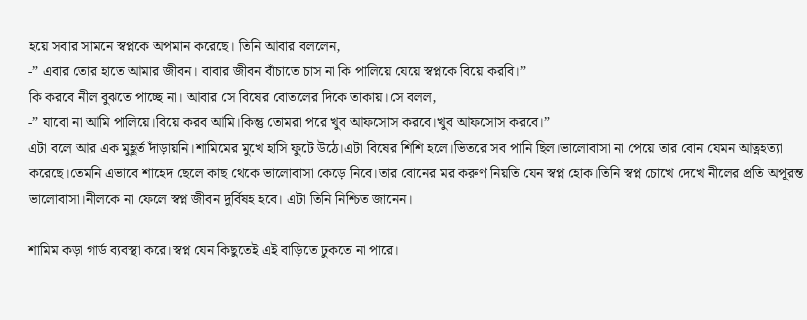হয়ে সবার সামনে স্বপ্নকে অপমান করেছে। তিনি আবার বললেন,
-” এবার তোর হাতে আমার জীবন। বাবার জীবন বাঁচাতে চাস না কি পালিয়ে যেয়ে স্বপ্নকে বিয়ে করবি।”
কি করবে নীল বুঝতে পাচ্ছে না। আবার সে বিষের বোতলের দিকে তাকায়।সে বলল,
-” যাবো না আমি পালিয়ে।বিয়ে করব আমি।কিন্তু তোমরা পরে খুব আফসোস করবে।খুব আফসোস করবে।”
এটা বলে আর এক মুহূর্ত দাঁড়ায়নি।শামিমের মুখে হাসি ফুটে উঠে।এটা বিষের শিশি হলে।ভিতরে সব পানি ছিল।ভালোবাসা না পেয়ে তার বোন যেমন আত্নহত্যা করেছে।তেমনি এভাবে শাহেদ ছেলে কাছ থেকে ভালোবাসা কেড়ে নিবে।তার বোনের মর করুণ নিয়তি যেন স্বপ্ন হোক।তিনি স্বপ্ন চোখে দেখে নীলের প্রতি অপূরন্ত ভালোবাসা।নীলকে না ফেলে স্বপ্ন জীবন দুর্বিষহ হবে। এটা তিনি নিশ্চিত জানেন।

শামিম কড়া গার্ড ব্যবস্থা করে।স্বপ্ন যেন কিছুতেই এই বাড়িতে ঢুকতে না পারে।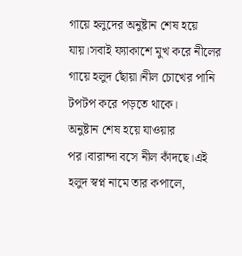গায়ে হলুদের অনুষ্টান শেষ হয়ে যায়।সবাই ফ্যাকাশে মুখ করে নীলের গায়ে হলুদ ছোঁয়া।নীল চোখের পানি টপটপ করে পড়তে থাকে।
অনুষ্টান শেষ হয়ে যাওয়ার পর।বারান্দা বসে নীল কাঁদছে।এই হলুদ স্বপ্ন নামে তার কপালে,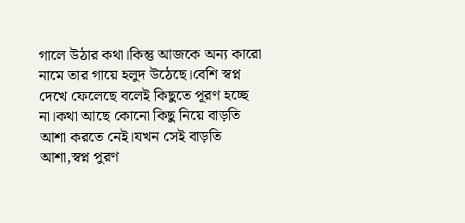গালে উঠার কথা।কিন্তু আজকে অন্য কারো নামে তার গায়ে হলুদ উঠেছে।বেশি স্বপ্ন দেখে ফেলেছে বলেই কিছুতে পূরণ হচ্ছে না।কথা আছে কোনো কিছু নিয়ে বাড়তি আশা করতে নেই।যখন সেই বাড়তি আশা,স্বপ্ন পুরণ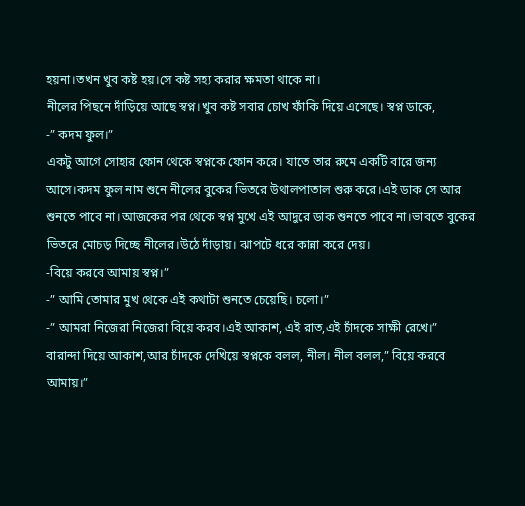হয়না।তখন খুব কষ্ট হয়।সে কষ্ট সহ্য করার ক্ষমতা থাকে না।
নীলের পিছনে দাঁড়িয়ে আছে স্বপ্ন।খুব কষ্ট সবার চোখ ফাঁকি দিয়ে এসেছে। স্বপ্ন ডাকে,
-” কদম ফুল।”
একটু আগে সোহার ফোন থেকে স্বপ্নকে ফোন করে। যাতে তার রুমে একটি বারে জন্য আসে।কদম ফুল নাম শুনে নীলের বুকের ভিতরে উথালপাতাল শুরু করে।এই ডাক সে আর শুনতে পাবে না।আজকের পর থেকে স্বপ্ন মুখে এই আদুরে ডাক শুনতে পাবে না।ভাবতে বুকের ভিতরে মোচড় দিচ্ছে নীলের।উঠে দাঁড়ায়। ঝাপটে ধরে কান্না করে দেয়।
-বিয়ে করবে আমায় স্বপ্ন।”
-” আমি তোমার মুখ থেকে এই কথাটা শুনতে চেয়েছি। চলো।”
-” আমরা নিজেরা নিজেরা বিয়ে করব।এই আকাশ, এই রাত,এই চাঁদকে সাক্ষী রেখে।”
বারান্দা দিয়ে আকাশ,আর চাঁদকে দেখিয়ে স্বপ্নকে বলল, নীল। নীল বলল,” বিয়ে করবে আমায়।”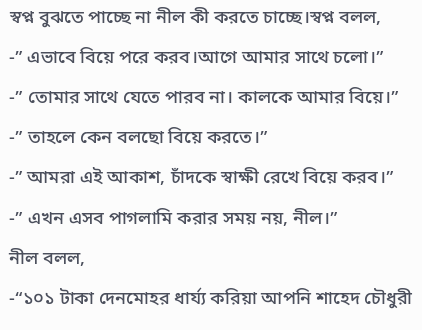স্বপ্ন বুঝতে পাচ্ছে না নীল কী করতে চাচ্ছে।স্বপ্ন বলল,
-” এভাবে বিয়ে পরে করব।আগে আমার সাথে চলো।”
-” তোমার সাথে যেতে পারব না। কালকে আমার বিয়ে।”
-” তাহলে কেন বলছো বিয়ে করতে।”
-” আমরা এই আকাশ, চাঁদকে স্বাক্ষী রেখে বিয়ে করব।”
-” এখন এসব পাগলামি করার সময় নয়, নীল।”
নীল বলল,
-“১০১ টাকা দেনমোহর ধার্য্য করিয়া আপনি শাহেদ চৌধুরী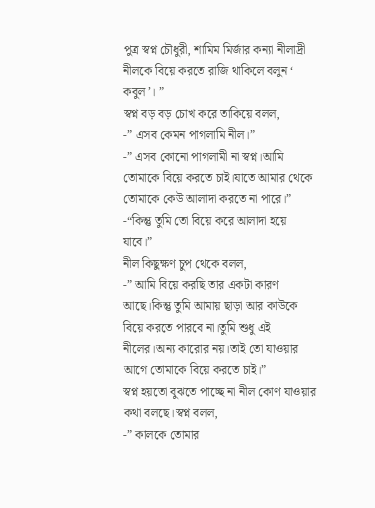পুত্র স্বপ্ন চৌধুরী, শামিম মির্জার কন্যা নীলাদ্রী নীলকে বিয়ে করতে রাজি থাকিলে বলুন ‘ কবুল’। ”
স্বপ্ন বড় বড় চোখ করে তাকিয়ে বলল,
-” এসব কেমন পাগলামি নীল।”
-” এসব কোনো পাগলামী না স্বপ্ন।আমি তোমাকে বিয়ে করতে চাই।যাতে আমার থেকে তোমাকে কেউ আলাদা করতে না পারে।”
-“কিন্তু তুমি তো বিয়ে করে আলাদা হয়ে যাবে।”
নীল কিছুক্ষণ চুপ থেকে বলল,
-” আমি বিয়ে করছি তার একটা কারণ আছে।কিন্তু তুমি আমায় ছাড়া আর কাউকে বিয়ে করতে পারবে না।তুমি শুধু এই নীলের।অন্য কারোর নয়।তাই তো যাওয়ার আগে তোমাকে বিয়ে করতে চাই।”
স্বপ্ন হয়তো বুঝতে পাচ্ছে না নীল কোণ যাওয়ার কথা বলছে।স্বপ্ন বলল,
-” কালকে তোমার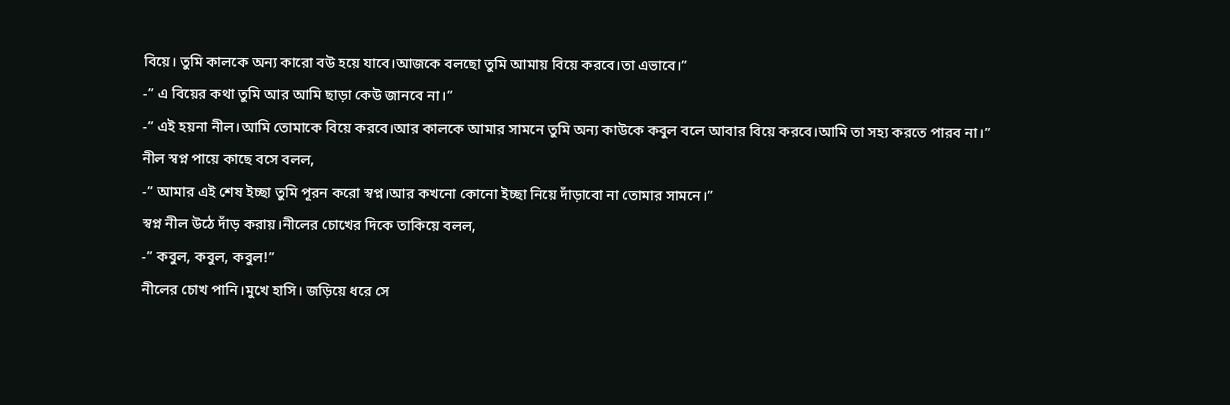বিয়ে। তুমি কালকে অন্য কারো বউ হয়ে যাবে।আজকে বলছো তুমি আমায় বিয়ে করবে।তা এভাবে।”
-” এ বিয়ের কথা তুমি আর আমি ছাড়া কেউ জানবে না।”
-” এই হয়না নীল।আমি তোমাকে বিয়ে করবে।আর কালকে আমার সামনে তুমি অন্য কাউকে কবুল বলে আবার বিয়ে করবে।আমি তা সহ্য করতে পারব না।”
নীল স্বপ্ন পায়ে কাছে বসে বলল,
-” আমার এই শেষ ইচ্ছা তুমি পূরন করো স্বপ্ন।আর কখনো কোনো ইচ্ছা নিয়ে দাঁড়াবো না তোমার সামনে।”
স্বপ্ন নীল উঠে দাঁড় করায়।নীলের চোখের দিকে তাকিয়ে বলল,
-” কবুল, কবুল, কবুল!”
নীলের চোখ পানি।মুখে হাসি। জড়িয়ে ধরে সে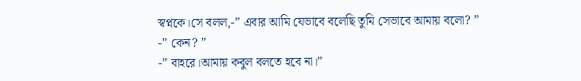স্বপ্নকে।সে বলল,-” এবার আমি যেভাবে বলেছি তুমি সেভাবে আমায় বলো? ”
-” কেন? ”
-” বাহরে।আমায় কবুল বলতে হবে না।”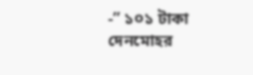-” ১০১ টাকা দেনমোহর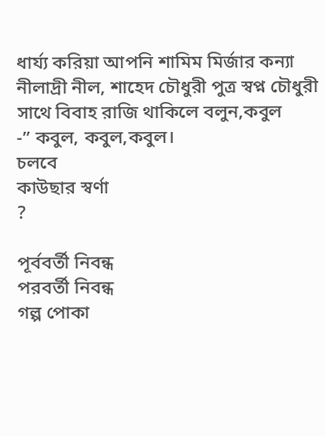ধার্য্য করিয়া আপনি শামিম মির্জার কন্যা নীলাদ্রী নীল, শাহেদ চৌধুরী পুত্র স্বপ্ন চৌধুরী সাথে বিবাহ রাজি থাকিলে বলুন,কবুল
-” কবুল, কবুল,কবুল।
চলবে
কাউছার স্বর্ণা
?

পূর্ববর্তী নিবন্ধ
পরবর্তী নিবন্ধ
গল্প পোকা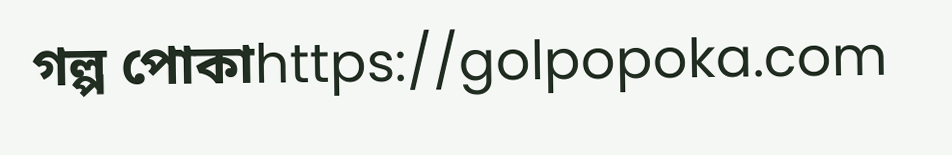গল্প পোকাhttps://golpopoka.com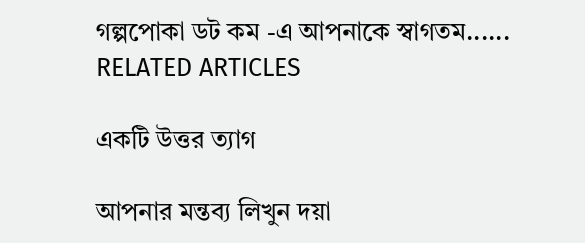গল্পপোকা ডট কম -এ আপনাকে স্বাগতম......
RELATED ARTICLES

একটি উত্তর ত্যাগ

আপনার মন্তব্য লিখুন দয়া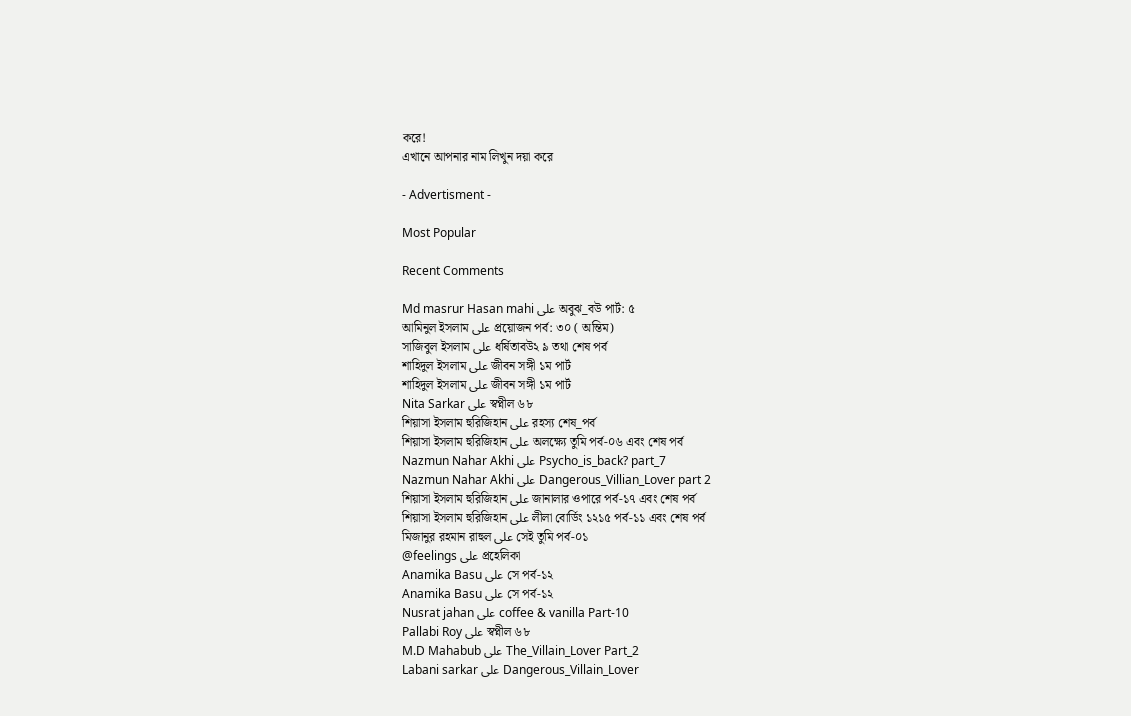করে!
এখানে আপনার নাম লিখুন দয়া করে

- Advertisment -

Most Popular

Recent Comments

Md masrur Hasan mahi على অবুঝ_বউ পার্ট: ৫
আমিনুল ইসলাম على প্রয়োজন পর্ব: ৩০ ( অন্তিম)
সাজিবুল ইসলাম على ধর্ষিতাবউ২ ৯ তথা শেষ পর্ব
শাহিদুল ইসলাম على জীবন সঙ্গী ১ম পার্ট
শাহিদুল ইসলাম على জীবন সঙ্গী ১ম পার্ট
Nita Sarkar على স্বপ্নীল ৬৮
শিয়াসা ইসলাম হুরিজিহান على রহস্য শেষ_পর্ব
শিয়াসা ইসলাম হুরিজিহান على অলক্ষ্যে তুমি পর্ব-০৬ এবং শেষ পর্ব
Nazmun Nahar Akhi على Psycho_is_back? part_7
Nazmun Nahar Akhi على Dangerous_Villian_Lover part 2
শিয়াসা ইসলাম হুরিজিহান على জানালার ওপারে পর্ব-১৭ এবং শেষ পর্ব
শিয়াসা ইসলাম হুরিজিহান على লীলা বোর্ডিং ১২১৫ পর্ব-১১ এবং শেষ পর্ব
মিজানুর রহমান রাহুল على সেই তুমি পর্ব-০১
@feelings على প্রহেলিকা
Anamika Basu على সে পর্ব-১২
Anamika Basu على সে পর্ব-১২
Nusrat jahan على coffee & vanilla Part-10
Pallabi Roy على স্বপ্নীল ৬৮
M.D Mahabub على The_Villain_Lover Part_2
Labani sarkar على Dangerous_Villain_Lover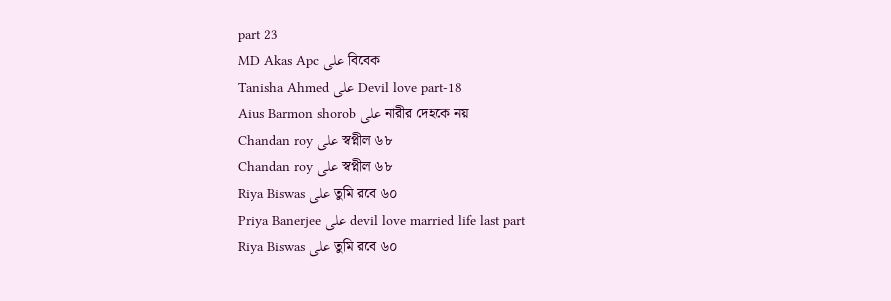part 23
MD Akas Apc على বিবেক
Tanisha Ahmed على Devil love part-18
Aius Barmon shorob على নারীর দেহকে নয়
Chandan roy على স্বপ্নীল ৬৮
Chandan roy على স্বপ্নীল ৬৮
Riya Biswas على তুমি রবে ৬০
Priya Banerjee على devil love married life last part
Riya Biswas على তুমি রবে ৬০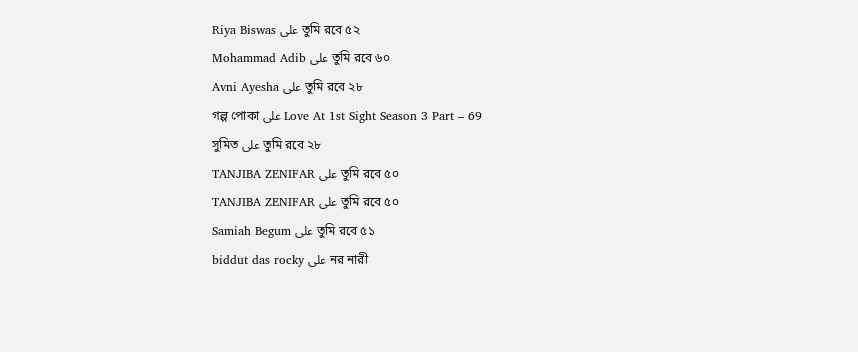Riya Biswas على তুমি রবে ৫২
Mohammad Adib على তুমি রবে ৬০
Avni Ayesha على তুমি রবে ২৮
গল্প পোকা على Love At 1st Sight Season 3 Part – 69
সুমিত على তুমি রবে ২৮
TANJIBA ZENIFAR على তুমি রবে ৫০
TANJIBA ZENIFAR على তুমি রবে ৫০
Samiah Begum على তুমি রবে ৫১
biddut das rocky على নর নারী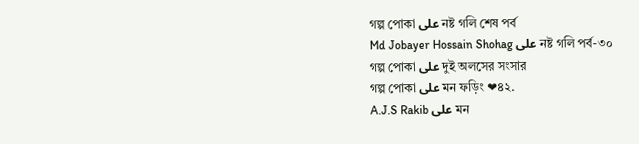গল্প পোকা على নষ্ট গলি শেষ পর্ব
Md Jobayer Hossain Shohag على নষ্ট গলি পর্ব-৩০
গল্প পোকা على দুই অলসের সংসার
গল্প পোকা على মন ফড়িং ❤৪২.
A.J.S Rakib على মন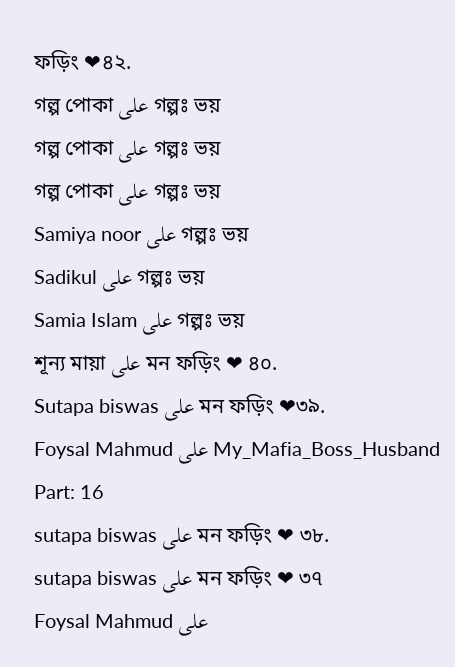ফড়িং ❤৪২.
গল্প পোকা على গল্পঃ ভয়
গল্প পোকা على গল্পঃ ভয়
গল্প পোকা على গল্পঃ ভয়
Samiya noor على গল্পঃ ভয়
Sadikul على গল্পঃ ভয়
Samia Islam على গল্পঃ ভয়
শূন্য মায়া على মন ফড়িং ❤ ৪০.
Sutapa biswas على মন ফড়িং ❤৩৯.
Foysal Mahmud على My_Mafia_Boss_Husband Part: 16
sutapa biswas على মন ফড়িং ❤ ৩৮.
sutapa biswas على মন ফড়িং ❤ ৩৭
Foysal Mahmud على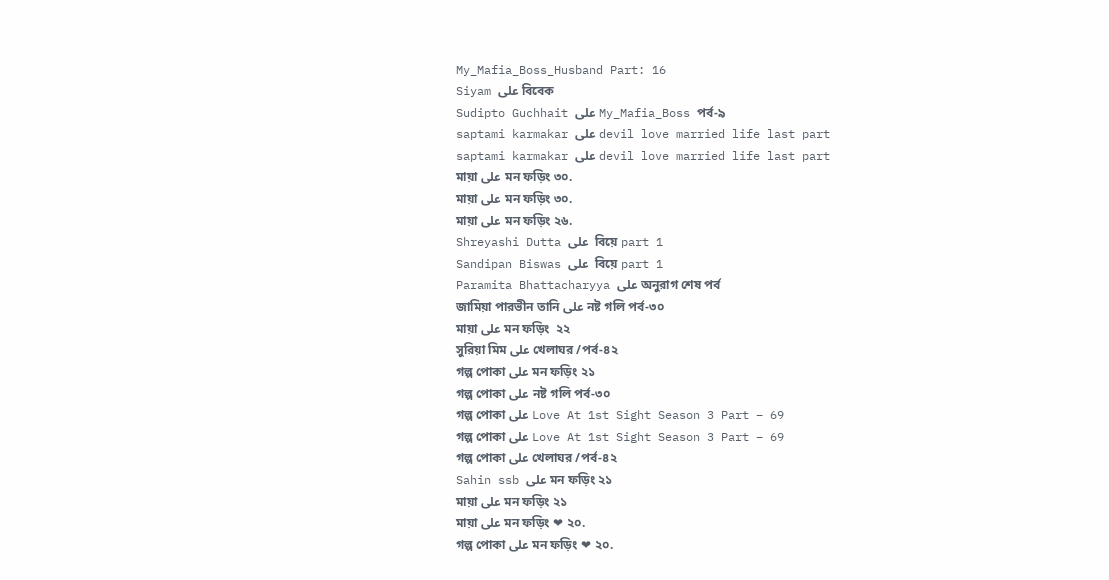My_Mafia_Boss_Husband Part: 16
Siyam على বিবেক
Sudipto Guchhait على My_Mafia_Boss পর্ব-৯
saptami karmakar على devil love married life last part
saptami karmakar على devil love married life last part
মায়া على মন ফড়িং ৩০.
মায়া على মন ফড়িং ৩০.
মায়া على মন ফড়িং ২৬.
Shreyashi Dutta على  বিয়ে part 1
Sandipan Biswas على  বিয়ে part 1
Paramita Bhattacharyya على অনুরাগ শেষ পর্ব
জামিয়া পারভীন তানি على নষ্ট গলি পর্ব-৩০
মায়া على মন ফড়িং  ২২
সুরিয়া মিম على খেলাঘর /পর্ব-৪২
গল্প পোকা على মন ফড়িং ২১
গল্প পোকা على নষ্ট গলি পর্ব-৩০
গল্প পোকা على Love At 1st Sight Season 3 Part – 69
গল্প পোকা على Love At 1st Sight Season 3 Part – 69
গল্প পোকা على খেলাঘর /পর্ব-৪২
Sahin ssb على মন ফড়িং ২১
মায়া على মন ফড়িং ২১
মায়া على মন ফড়িং ❤ ২০.
গল্প পোকা على মন ফড়িং ❤ ২০.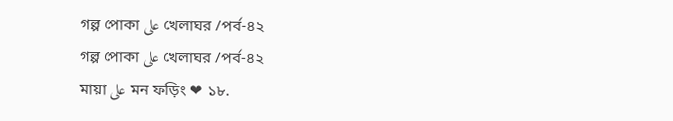গল্প পোকা على খেলাঘর /পর্ব-৪২
গল্প পোকা على খেলাঘর /পর্ব-৪২
মায়া على মন ফড়িং ❤ ১৮.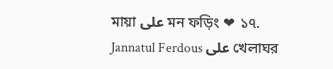মায়া على মন ফড়িং ❤ ১৭.
Jannatul Ferdous على খেলাঘর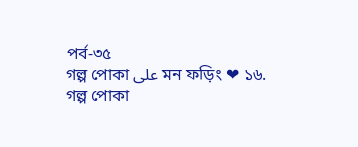পর্ব-৩৫
গল্প পোকা على মন ফড়িং ❤ ১৬.
গল্প পোকা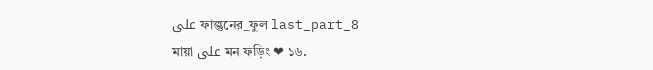على ফাল্গুনের_ফুল last_part_8
মায়া على মন ফড়িং ❤ ১৬.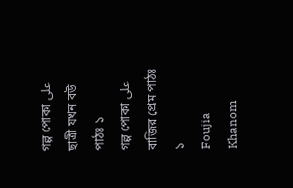গল্প পোকা على ছাত্রী যখন বউ পাঠঃ ১
গল্প পোকা على বাজির প্রেম পাঠঃ ১
Foujia Khanom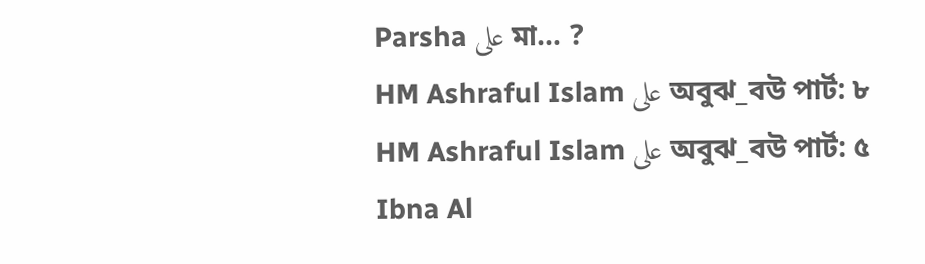Parsha على মা… ?
HM Ashraful Islam على অবুঝ_বউ পার্ট: ৮
HM Ashraful Islam على অবুঝ_বউ পার্ট: ৫
Ibna Al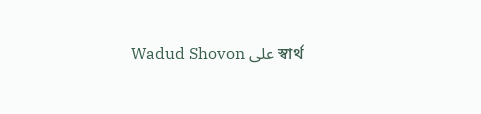Wadud Shovon على স্বার্থ